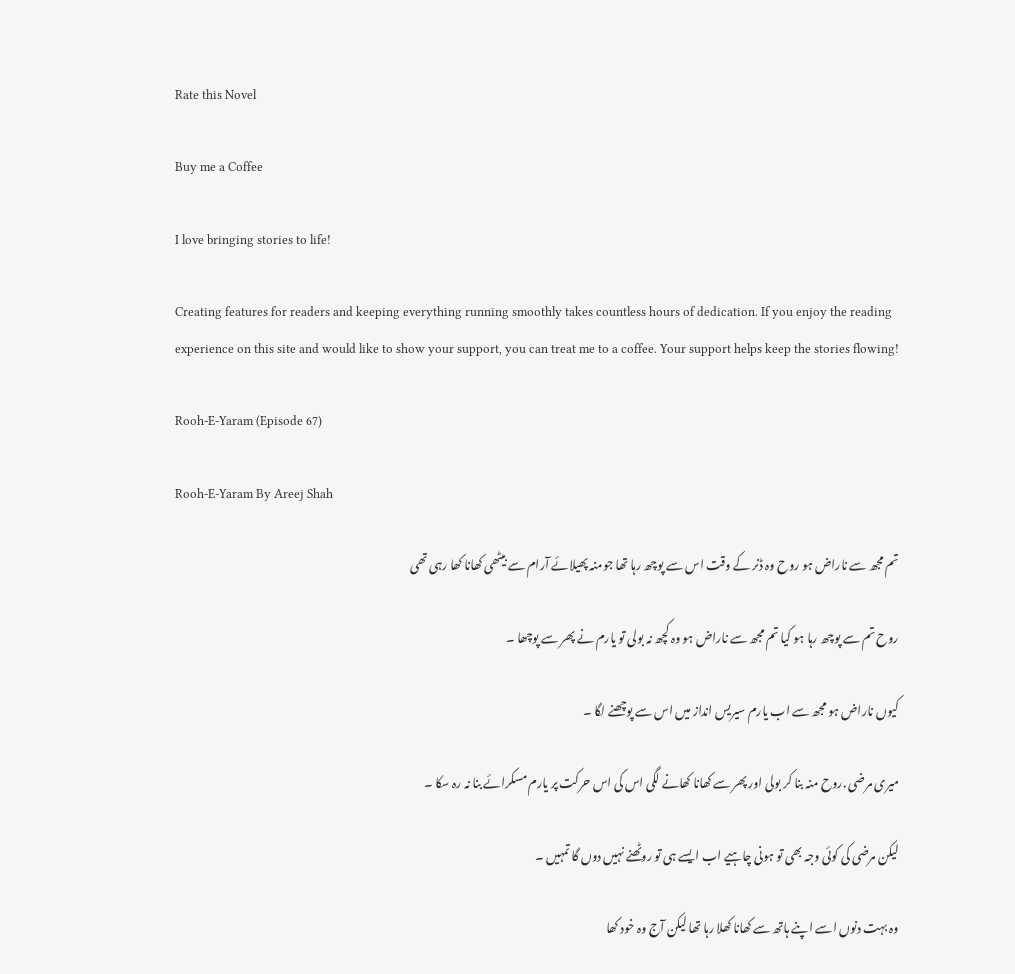Rate this Novel

Buy me a Coffee

I love bringing stories to life!

Creating features for readers and keeping everything running smoothly takes countless hours of dedication. If you enjoy the reading experience on this site and would like to show your support, you can treat me to a coffee. Your support helps keep the stories flowing!

Rooh-E-Yaram (Episode 67)

Rooh-E-Yaram By Areej Shah

تم مجھ سے ناراض ہو روح وہ ڈنر کے وقت اس سے پوچھ رہا تھا جومنہ پھیلائے آرام سے بیٹھی کھانا کھا رہی تھی

روح تم سے پوچھ رہا ہو کیا تم مجھ سے ناراض ہو وہ کچھ نہ بولی تو یارم نے پھر سے پوچھا ۔

کیوں ناراض ہو مجھ سے اب یارم سیریس انداز میں اس سے پوچھنے لگا ۔

میری مرضی .روح منہ بنا کر بولی اور پھر سے کھانا کھانے لگی اس کی اس حرکت پر یارم مسکرائے بنا نہ رہ سکا ۔

لیکن مرضی کی کوئی وجہ بھی تو ہونی چاہیے اب ایسے ہی تو روٹھنے نہیں دوں گا تمہیں ۔

وہ بہت دنوں اسے اپنے ہاتھ سے کھانا کھلا رہا تھا لیکن آج وہ خود کھا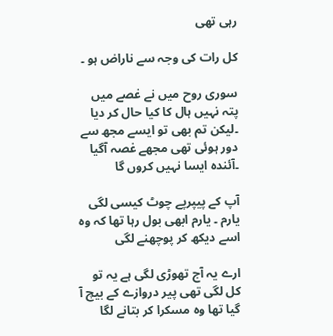رہی تھی

کل رات کی وجہ سے ناراض ہو ۔

سوری روح میں نے غصے میں پتہ نہیں ہال کا کیا حال کر دیا ۔لیکن تم بھی تو ایسے مجھ سے دور ہوئی تھی مجھے غصہ آگیا ۔آئندہ ایسا نہیں کروں گا

آپ کے پیپرپے چوٹ کیسی لگی یارم ۔ یارم ابھی بول رہا تھا کہ وہ اسے دیکھ کر پوچھنے لگی

ارے یہ آج تھوڑی لگی ہے یہ تو کل لگی تھی پیر دروازے کے بیچ آ گیا تھا وہ مسکرا کر بتانے لگا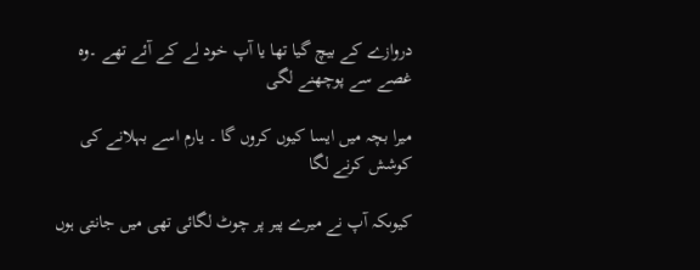دروازے کے بیچ گیا تھا یا آپ خود لے کے آئے تھے ۔وہ غصے سے پوچھنے لگی

میرا بچہ میں ایسا کیوں کروں گا ۔ یارم اسے بہلانے کی کوشش کرنے لگا

کیوںکہ آپ نے میرے پیر پر چوٹ لگائی تھی میں جانتی ہوں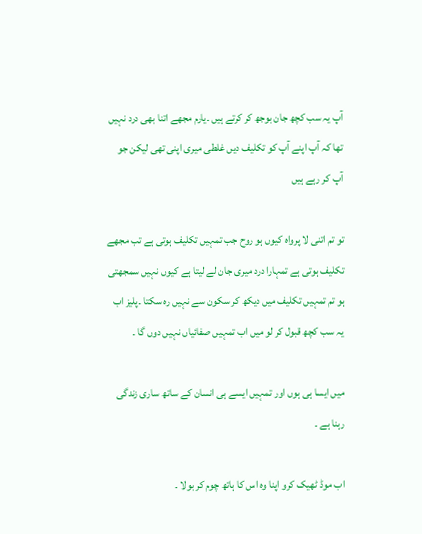آپ یہ سب کچھ جان بوجھ کر کرتے ہیں ۔یارم مجھے اتنا بھی درد نہیں تھا کہ آپ اپنے آپ کو تکلیف دیں غلطی میری اپنی تھی لیکن جو آپ کر رہے ہیں

تو تم اتنی لا پرواہ کیوں ہو روح جب تمہیں تکلیف ہوتی ہے تب مجھے تکلیف ہوتی ہے تمہارا درد میری جان لے لیتا ہے کیوں نہیں سمجھتی ہو تم تمہیں تکلیف میں دیکھ کر سکون سے نہیں رہ سکتا ۔پلیز اب یہ سب کچھ قبول کر لو میں اب تمہیں صفائیاں نہیں دوں گا ۔

میں ایسا ہی ہوں اور تمہیں ایسے ہی انسان کے ساتھ ساری زندگی رہنا ہے ۔

اب موڈ ٹھیک کرو اپنا وہ اس کا ہاتھ چوم کر بولا ۔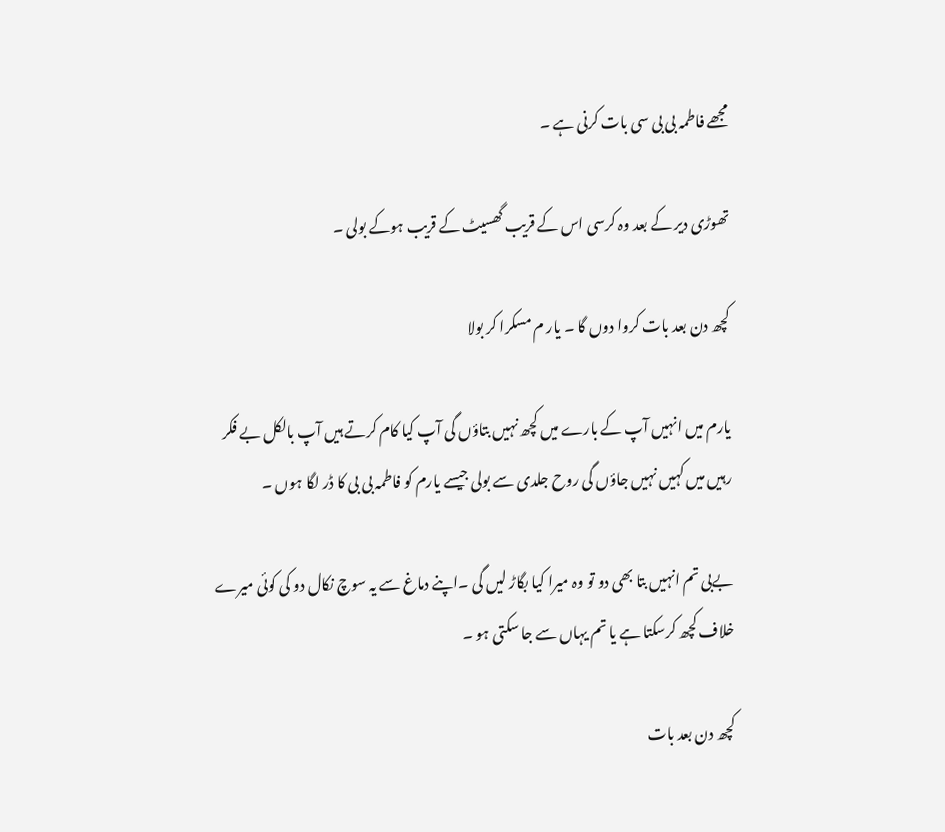مجھے فاطمہ بی بی سی بات کرنی ہے ۔

تھوڑی دیر کے بعد وہ کرسی اس کے قریب گھسیٹ کے قریب ہوکے بولی ۔

کچھ دن بعد بات کروا دوں گا ۔ یار م مسکرا کر بولا

یارم میں انہیں آپ کے بارے میں کچھ نہیں بتاؤں گی آپ کیا کام کرتے ہیں آپ بالکل بے فکر رہیں میں کہیں نہیں جاؤں گی روح جلدی سے بولی جیسے یارم کو فاطمہ بی بی کا ڈر لگا ہوں ۔

بےبی تم انہیں بتا بھی دو تو وہ میرا کیا بگاڑ لیں گی ۔اپنے دماغ سے یہ سوچ نکال دو کی کوئی میرے خلاف کچھ کرسکتا ہے یا تم یہاں سے جا سکتی ہو ۔

کچھ دن بعد بات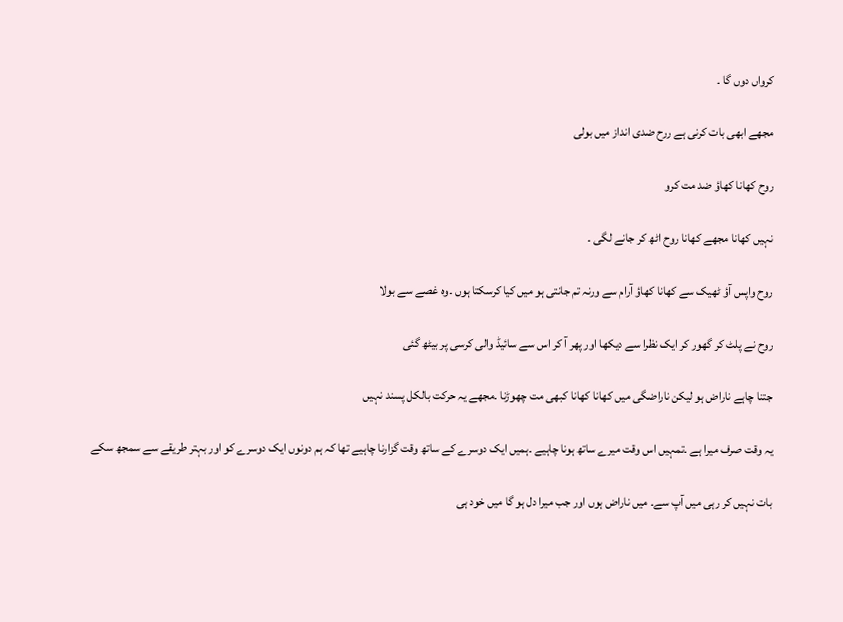کرواں دوں گا ۔

مجھے ابھی بات کرنی ہے ررح ضدی انداز میں بولی

روح کھانا کھاؤ ضد مت کرو

نہیں کھانا مجھے کھانا روح اٹھ کر جانے لگی ۔

روح واپس آؤ ٹھیک سے کھانا کھاؤ آرام سے ورنہ تم جانتی ہو میں کیا کرسکتا ہوں ۔وہ غصے سے بولا

روح نے پلٹ کر گھور کر ایک نظرا سے دیکھا اور پھر آ کر اس سے سائیڈ والی کرسی پر بیٹھ گئی

جتنا چاہے ناراض ہو لیکن ناراضگی میں کھانا کھانا کبھی مت چھوڑنا ۔مجھے یہ حرکت بالکل پسند نہیں

یہ وقت صرف میرا ہے ۔تمہیں اس وقت میرے ساتھ ہونا چاہیے ۔ہمیں ایک دوسرے کے ساتھ وقت گزارنا چاہیے تھا کہ ہم دونوں ایک دوسرے کو اور بہتر طریقے سے سمجھ سکے

بات نہیں کر رہی میں آپ سے۔ میں ناراض ہوں اور جب میرا دل ہو گا میں خود ہی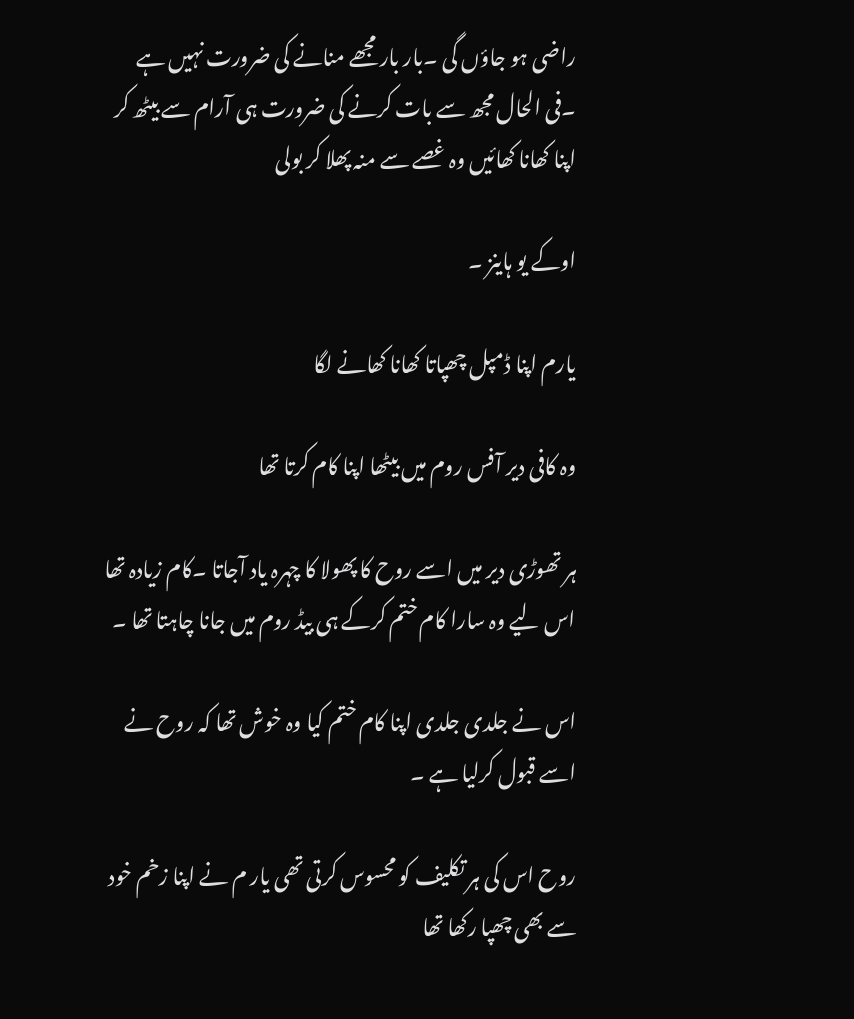راضی ہو جاؤں گی ۔بار بار مجھے منانے کی ضرورت نہیں ہے ۔فی الحال مجھ سے بات کرنے کی ضرورت ہی آرام سے بیٹھ کر اپنا کھانا کھائیں وہ غصے سے منہ پھلا کر بولی

اوکے یو ہاینز ۔

یارم اپنا ڈمپل چھپاتا کھانا کھانے لگا

وہ کافی دیر آفس روم میں بیٹھا اپنا کام کرتا تھا

ہر تھوڑی دیر میں اسے روح کا پھولا کا چہرہ یاد آجاتا ۔کام زیادہ تھا اس لیے وہ سارا کام ختم کرکے ہی بیڈ روم میں جانا چاہتا تھا ۔

اس نے جلدی جلدی اپنا کام ختم کیا وہ خوش تھا کہ روح نے اسے قبول کرلیا ہے ۔

روح اس کی ہر تکلیف کو محسوس کرتی تھی یار م نے اپنا زخم خود سے بھی چھپا رکھا تھا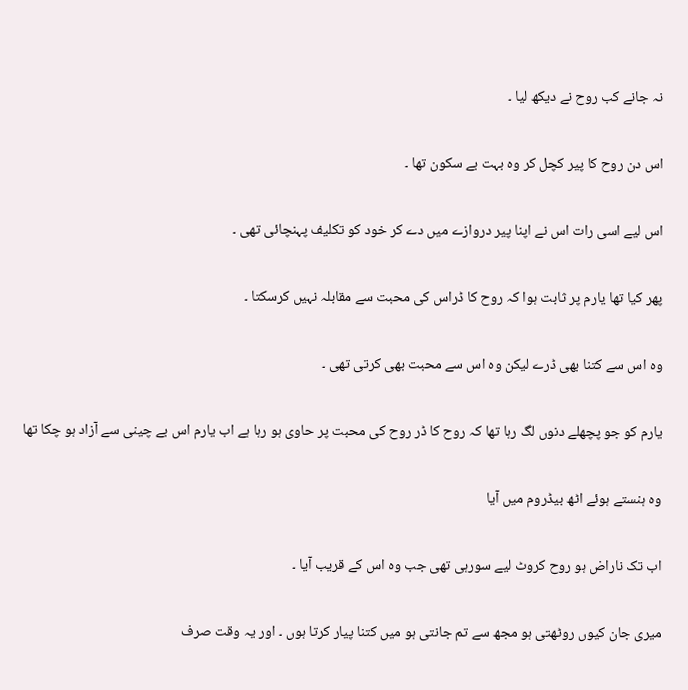نہ جانے کب روح نے دیکھ لیا ۔

اس دن روح کا پیر کچل کر وہ بہت بے سکون تھا ۔

اس لیے اسی رات اس نے اپنا پیر دروازے میں دے کر خود کو تکلیف پہنچائی تھی ۔

پھر کیا تھا یارم پر ثابت ہوا کہ روح کا ڈراس کی محبت سے مقابلہ نہیں کرسکتا ۔

وہ اس سے کتنا بھی ڈرے لیکن وہ اس سے محبت بھی کرتی تھی ۔

یارم کو جو پچھلے دنوں لگ رہا تھا کہ روح کا ڈر روح کی محبت پر حاوی ہو رہا ہے اب یارم اس بے چینی سے آزاد ہو چکا تھا

وہ ہنستے ہوئے اٹھ بیڈروم میں آیا

اب تک ناراض ہو روح کروٹ لیے سورہی تھی جب وہ اس کے قریب آیا ۔

میری جان کیوں روٹھتی ہو مجھ سے تم جانتی ہو میں کتنا پیار کرتا ہوں ۔ اور یہ وقت صرف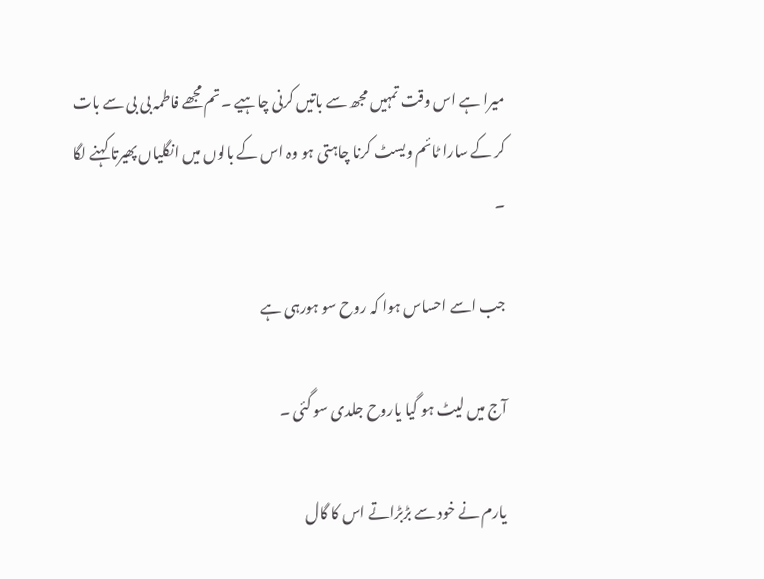میرا ہے اس وقت تمہیں مجھ سے باتیں کرنی چاہیے ۔تم مجھے فاطمہ بی بی سے بات کر کے سارا ٹائم ویسٹ کرنا چاہتی ہو وہ اس کے بالوں میں انگلیاں پھیرتا کہنے لگا ۔

جب اسے احساس ہوا کہ روح سو ہورہی ہے

آج میں لیٹ ہو گیا یاروح جلدی سو گئی ۔

یارم نے خود سے بڑبڑاتے اس کا گال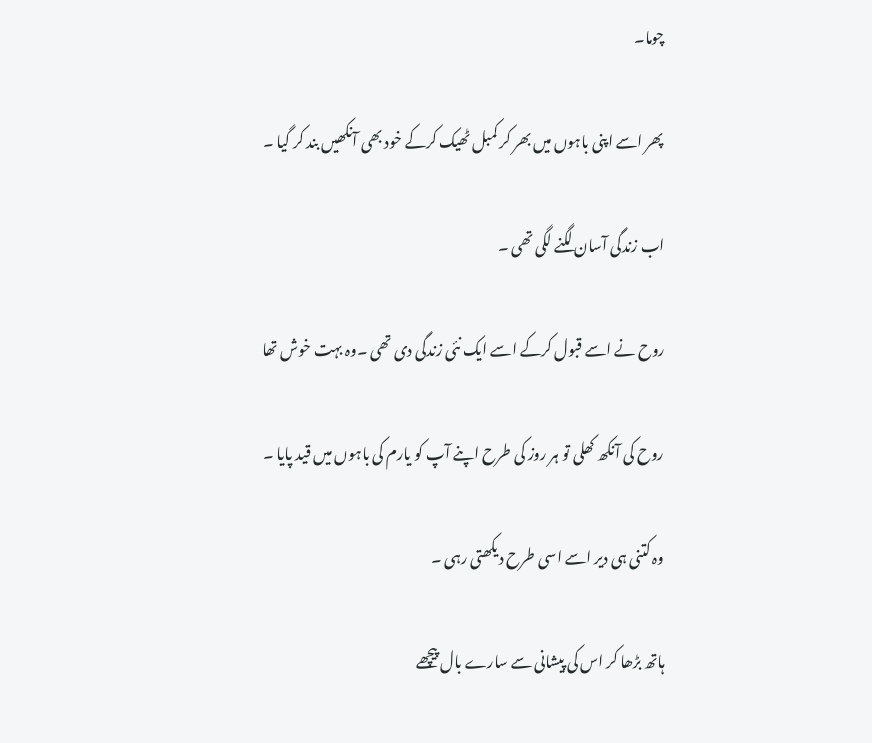چوما۔

پھر اسے اپنی باہوں میں بھر کر کمبل ٹھیک کرکے خود بھی آنکھیں بند کر گیا ۔

اب زندگی آسان لگنے لگی تھی ۔

روح نے اسے قبول کرکے اسے ایک نئی زندگی دی تھی ۔وہ بہت خوش تھا

روح کی آنکھ کھلی تو ہر روز کی طرح اپنے آپ کو یارم کی باہوں میں قید پایا ۔

وہ کتنی ہی دیر اسے اسی طرح دیکھتی رہی ۔

ہاتھ بڑھا کر اس کی پیشانی سے سارے بال پیچھے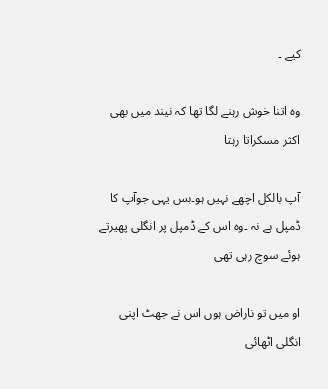کیے ۔

وہ اتنا خوش رہنے لگا تھا کہ نیند میں بھی اکثر مسکراتا رہتا

آپ بالکل اچھے نہیں ہو۔بس یہی جوآپ کا ڈمپل ہے نہ ۔وہ اس کے ڈمپل پر انگلی پھیرتے ہوئے سوچ رہی تھی

او میں تو ناراض ہوں اس نے جھٹ اپنی انگلی اٹھائی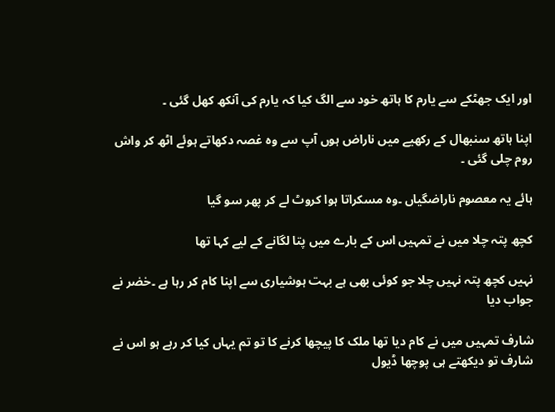اور ایک جھٹکے سے یارم کا ہاتھ خود سے الگ کیا کہ یارم کی آنکھ کھل گئی ۔

اپنا ہاتھ سنبھال کے رکھیے میں ناراض ہوں آپ سے وہ غصہ دکھاتے ہوئے اٹھ کر واش روم چلی گئی ۔

ہائے یہ معصوم ناراضگیاں ۔وہ مسکراتا ہوا کروٹ لے کر پھر سو گیا

کچھ پتہ چلا میں نے تمہیں اس کے بارے میں پتا لگانے کے لیے کہا تھا

نہیں کچھ پتہ نہیں چلا جو کوئی بھی ہے بہت ہوشیاری سے اپنا کام کر رہا ہے ۔خضر نے جواب دیا

شارف تمہیں میں نے کام دیا تھا ملک کا پیچھا کرنے کا تو تم یہاں کیا کر رہے ہو اس نے شارف تو دیکھتے ہی پوچھا ڈیول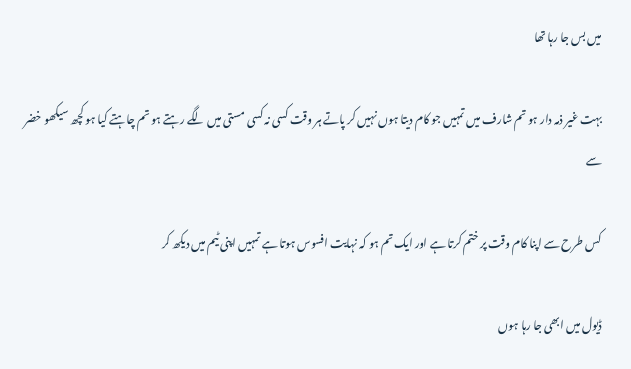میں بس جا رہا تھا

بہت غیر ذمہ دار ہو تم شارف میں تمہیں جو کام دیتا ہوں نہیں کر پاتے ہر وقت کسی نہ کسی مستی میں لگے رہتے ہو تم چاہتے کیا ہو کچھ سیکھو خضر سے

کس طرح سے اپنا کام وقت پر ختم کرتا ہے اور ایک تم ہو کہ نہایت افسوس ہوتا ہے تمہیں اپنی ٹیم میں دیکھ کر

ڈیول میں ابھی جا رہا ہوں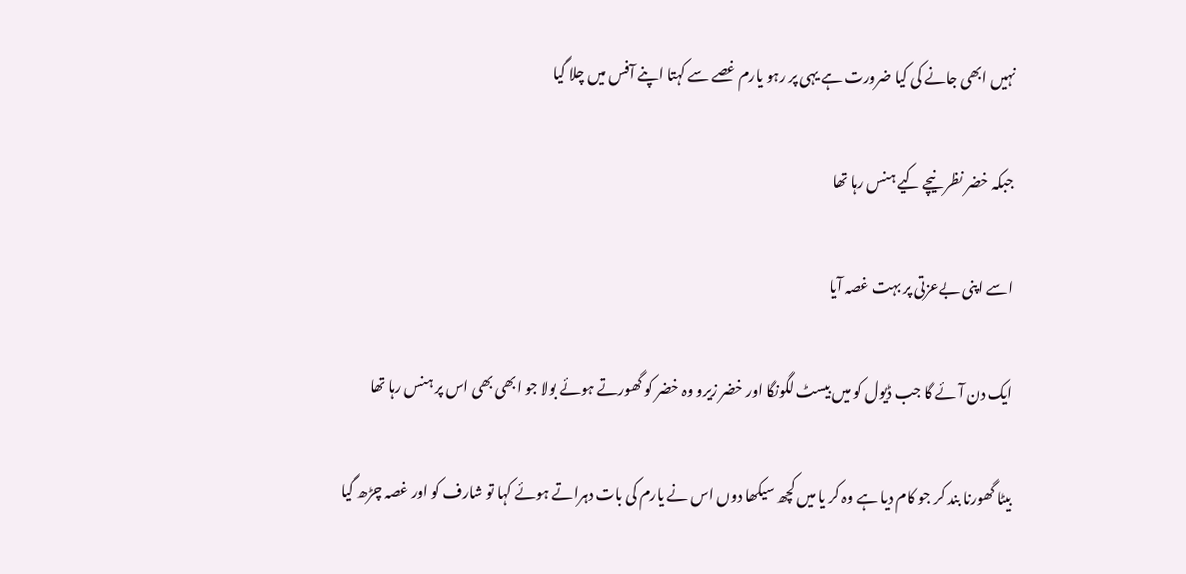نہیں ابھی جانے کی کیا ضرورت ہے یہی پر رہو یارم غصے سے کہتا اپنے آفس میں چلا گیا

جبکہ خضر نظر نیچے کیے ہنس رہا تھا

اسے اپنی بےعزتی پر بہت غصہ آیا

ایک دن آئے گا جب ڈیول کو میں بیسٹ لگونگا اور خضر زیرو وہ خضر کو گھورتے ہوئے بولا جو ابھی بھی اس پر ہنس رہا تھا

بیٹا گھورنا بند کر جو کام دیا ہے وہ کر یا میں کچھ سیکھا دوں اس نے یارم کی بات دہراتے ہوئے کہا تو شارف کو اور غصہ چڑھ گیا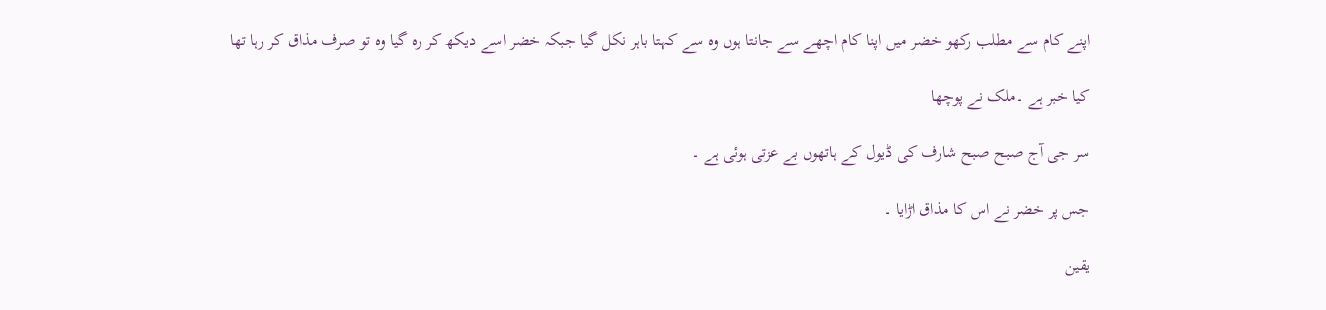اپنے کام سے مطلب رکھو خضر میں اپنا کام اچھے سے جانتا ہوں وہ سے کہتا باہر نکل گیا جبکہ خضر اسے دیکھ کر رہ گیا وہ تو صرف مذاق کر رہا تھا

کیا خبر ہے ۔ملک نے پوچھا

سر جی آج صبح صبح شارف کی ڈیول کے ہاتھوں بے عزتی ہوئی ہے ۔

جس پر خضر نے اس کا مذاق اڑایا ۔

یقین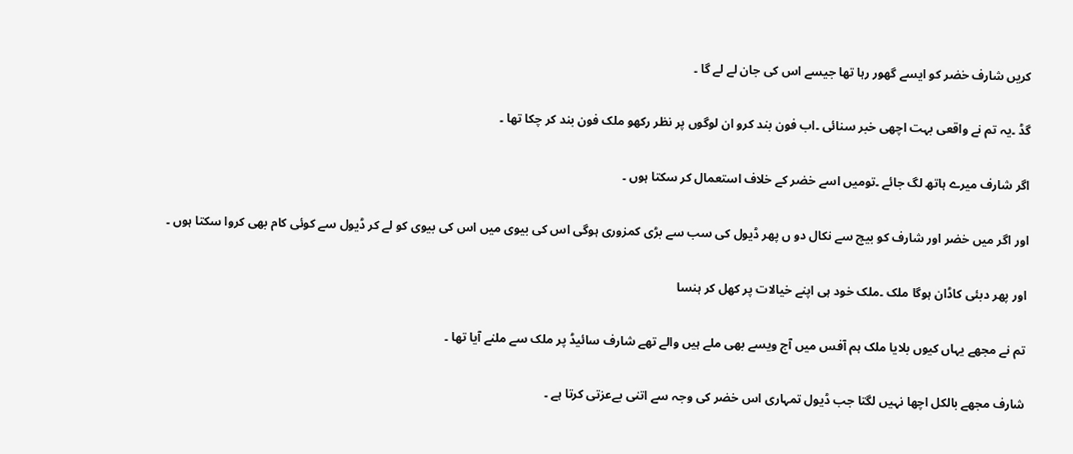کریں شارف خضر کو ایسے گھور رہا تھا جیسے اس کی جان لے لے گا ۔

گڈ ۔یہ تم نے واقعی بہت اچھی خبر سنائی ۔اب فون بند کرو ان لوگوں پر نظر رکھو ملک فون بند کر چکا تھا ۔

اگر شارف میرے ہاتھ لگ جائے ۔تومیں اسے خضر کے خلاف استعمال کر سکتا ہوں ۔

اور اگر میں خضر اور شارف کو بیچ سے نکال دو ں پھر ڈیول کی سب سے بڑی کمزوری ہوگی اس کی بیوی میں اس کی بیوی کو لے کر ڈیول سے کوئی کام بھی کروا سکتا ہوں ۔

اور پھر دبئی کاڈان ہوگا ملک ۔ملک خود ہی اپنے خیالات پر کھل کر ہنسا

تم نے مجھے یہاں کیوں بلایا ملک ہم آفس میں آج ویسے بھی ملے ہیں والے تھے شارف سائیڈ پر ملک سے ملنے آیا تھا ۔

شارف مجھے بالکل اچھا نہیں لگتا جب ڈیول تمہاری اس خضر کی وجہ سے اتنی بےعزتی کرتا ہے ۔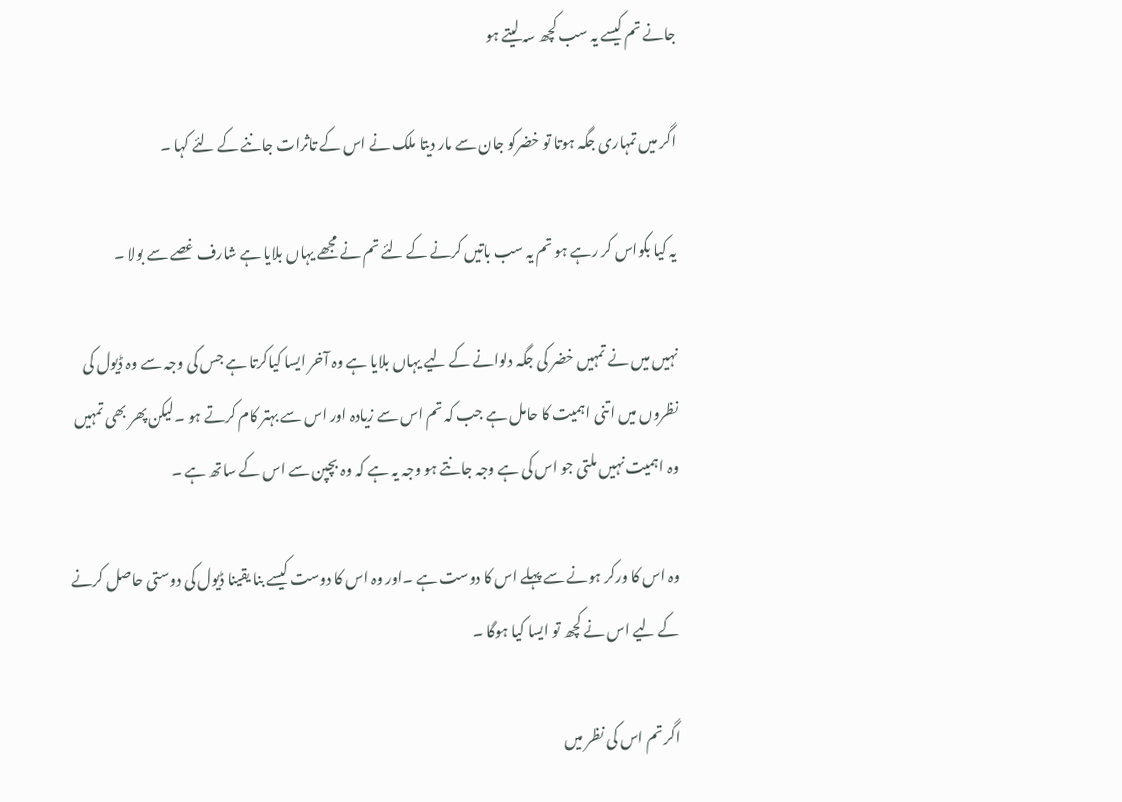جانے تم کیسے یہ سب کچھ سہ لیتے ہو

اگر میں تمہاری جگہ ہوتا تو خضرکو جان سے مار دیتا ملک نے اس کے تاثرات جاننے کے لئے کہا ۔

یہ کیا بکواس کر رہے ہو تم یہ سب باتیں کرنے کے لئے تم نے مجھے یہاں بلایا ہے شارف غصے سے بولا ۔

نہیں میں نے تمہیں خضر کی جگہ دلوانے کے لیے یہاں بلایا ہے وہ آخر ایسا کیاکرتا ہے جس کی وجہ سے وہ ڈیول کی نظروں میں اتنی اہمیت کا حامل ہے جب کہ تم اس سے زیادہ اور اس سے بہتر کام کرتے ہو ۔لیکن پھر بھی تمہیں وہ اہمیت نہیں ملتی جو اس کی ہے وجہ جانتے ہو وجہ یہ ہے کہ وہ بچپن سے اس کے ساتھ ہے ۔

وہ اس کا ورکر ہونے سے پہلے اس کا دوست ہے ۔اور وہ اس کا دوست کیسے بنا یقینا ڈیول کی دوستی حاصل کرنے کے لیے اس نے کچھ تو ایسا کیا ہوگا ۔

اگر تم اس کی نظر میں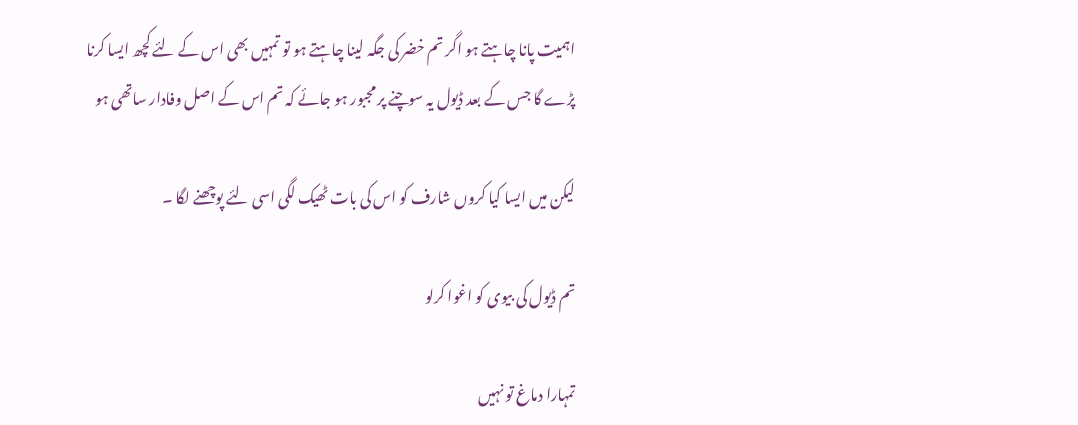اہمیت پانا چاہتے ہو اگر تم خضر کی جگہ لینا چاہتے ہو تو تمہیں بھی اس کے لئے کچھ ایسا کرنا پڑے گا جس کے بعد ڈیول یہ سوچنے پر مجبور ہو جائے کہ تم اس کے اصل وفادار ساتھی ہو

لیکن میں ایسا کیا کروں شارف کو اس کی بات ٹھیک لگی اسی لئے پوچھنے لگا ۔

تم ڈیول کی بیوی کو اغوا کرلو

تمہارا دماغ تو نہیں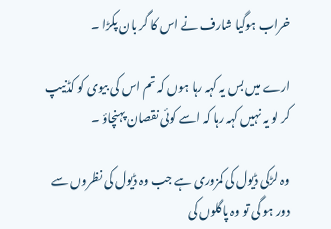خراب ہوگیا شارف نے اس کا گر بان پکڑا ۔

ارے میں بس یہ کہہ رہا ہوں کہ تم اس کی بیوی کو کڈنیپ کر لو یہ نہیں کہہ رہا کہ اسے کوئی نقصان پہنچاؤ ۔

وہ لڑکی ڈیول کی کمزوری ہے جب وہ ڈیول کی نظروں سے دور ہو گی تو وہ پاگلوں کی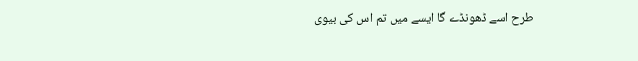طرح اسے ڈھونڈے گا ایسے میں تم اس کی بیوی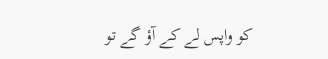کو واپس لے کے آؤ گے تو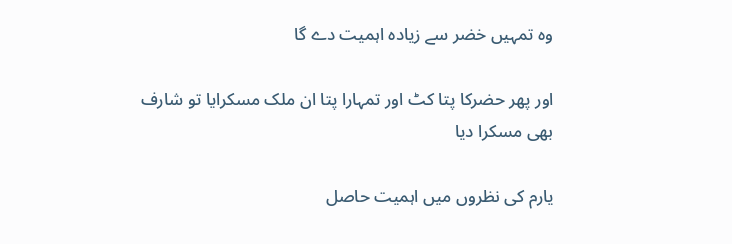وہ تمہیں خضر سے زیادہ اہمیت دے گا

اور پھر حضرکا پتا کٹ اور تمہارا پتا ان ملک مسکرایا تو شارف بھی مسکرا دیا

یارم کی نظروں میں اہمیت حاصل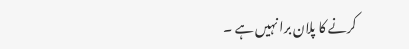کرنے کا پلان برا نہیں ہے ۔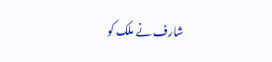شارف نے ملک کو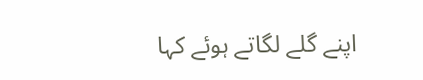اپنے گلے لگاتے ہوئے کہا